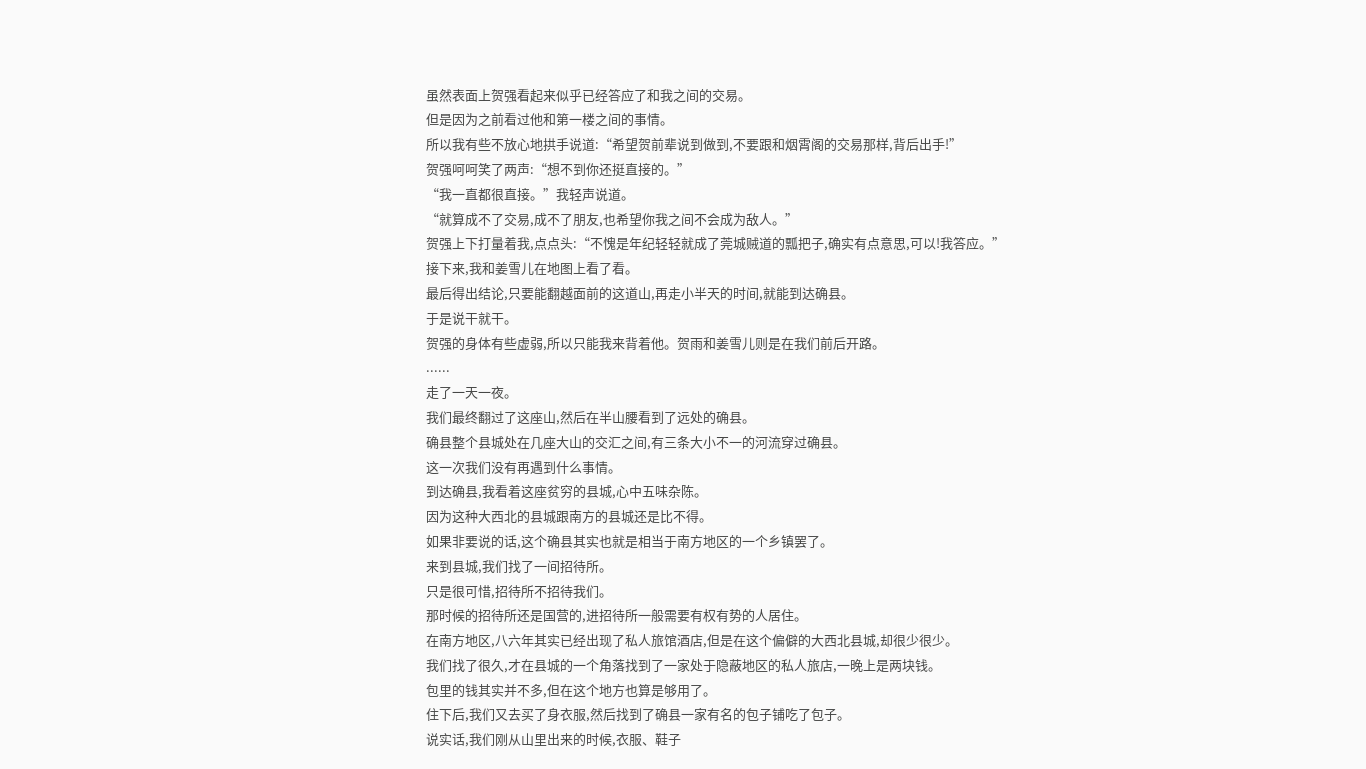虽然表面上贺强看起来似乎已经答应了和我之间的交易。
但是因为之前看过他和第一楼之间的事情。
所以我有些不放心地拱手说道:“希望贺前辈说到做到,不要跟和烟霄阁的交易那样,背后出手!”
贺强呵呵笑了两声:“想不到你还挺直接的。”
“我一直都很直接。”我轻声说道。
“就算成不了交易,成不了朋友,也希望你我之间不会成为敌人。”
贺强上下打量着我,点点头:“不愧是年纪轻轻就成了莞城贼道的瓢把子,确实有点意思,可以!我答应。”
接下来,我和姜雪儿在地图上看了看。
最后得出结论,只要能翻越面前的这道山,再走小半天的时间,就能到达确县。
于是说干就干。
贺强的身体有些虚弱,所以只能我来背着他。贺雨和姜雪儿则是在我们前后开路。
......
走了一天一夜。
我们最终翻过了这座山,然后在半山腰看到了远处的确县。
确县整个县城处在几座大山的交汇之间,有三条大小不一的河流穿过确县。
这一次我们没有再遇到什么事情。
到达确县,我看着这座贫穷的县城,心中五味杂陈。
因为这种大西北的县城跟南方的县城还是比不得。
如果非要说的话,这个确县其实也就是相当于南方地区的一个乡镇罢了。
来到县城,我们找了一间招待所。
只是很可惜,招待所不招待我们。
那时候的招待所还是国营的,进招待所一般需要有权有势的人居住。
在南方地区,八六年其实已经出现了私人旅馆酒店,但是在这个偏僻的大西北县城,却很少很少。
我们找了很久,才在县城的一个角落找到了一家处于隐蔽地区的私人旅店,一晚上是两块钱。
包里的钱其实并不多,但在这个地方也算是够用了。
住下后,我们又去买了身衣服,然后找到了确县一家有名的包子铺吃了包子。
说实话,我们刚从山里出来的时候,衣服、鞋子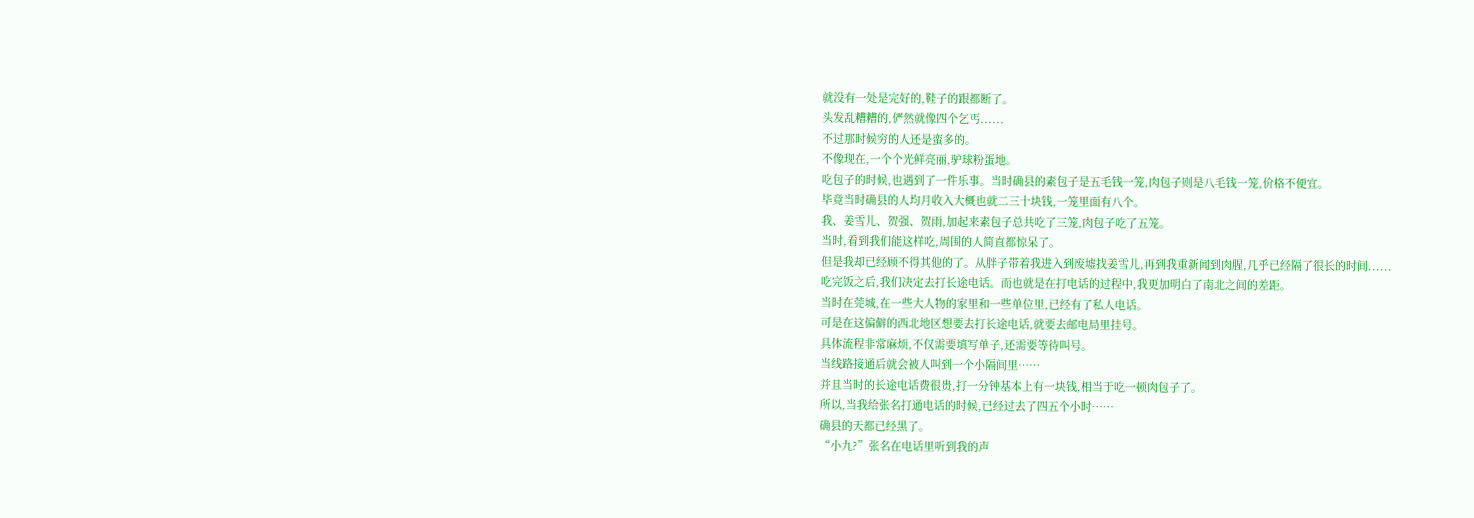就没有一处是完好的,鞋子的跟都断了。
头发乱糟糟的,俨然就像四个乞丐......
不过那时候穷的人还是蛮多的。
不像现在,一个个光鲜亮丽,驴球粉蛋地。
吃包子的时候,也遇到了一件乐事。当时确县的素包子是五毛钱一笼,肉包子则是八毛钱一笼,价格不便宜。
毕竟当时确县的人均月收入大概也就二三十块钱,一笼里面有八个。
我、姜雪儿、贺强、贺雨,加起来素包子总共吃了三笼,肉包子吃了五笼。
当时,看到我们能这样吃,周围的人简直都惊呆了。
但是我却已经顾不得其他的了。从胖子带着我进入到废墟找姜雪儿,再到我重新闻到肉腥,几乎已经隔了很长的时间......
吃完饭之后,我们决定去打长途电话。而也就是在打电话的过程中,我更加明白了南北之间的差距。
当时在莞城,在一些大人物的家里和一些单位里,已经有了私人电话。
可是在这偏僻的西北地区想要去打长途电话,就要去邮电局里挂号。
具体流程非常麻烦,不仅需要填写单子,还需要等待叫号。
当线路接通后就会被人叫到一个小隔间里……
并且当时的长途电话费很贵,打一分钟基本上有一块钱,相当于吃一顿肉包子了。
所以,当我给张名打通电话的时候,已经过去了四五个小时……
确县的天都已经黑了。
“小九?”张名在电话里听到我的声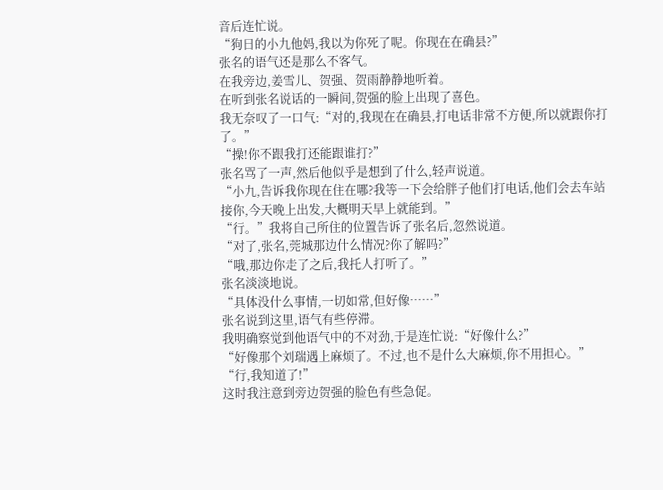音后连忙说。
“狗日的小九他妈,我以为你死了呢。你现在在确县?”
张名的语气还是那么不客气。
在我旁边,姜雪儿、贺强、贺雨静静地听着。
在听到张名说话的一瞬间,贺强的脸上出现了喜色。
我无奈叹了一口气:“对的,我现在在确县,打电话非常不方便,所以就跟你打了。”
“操!你不跟我打还能跟谁打?”
张名骂了一声,然后他似乎是想到了什么,轻声说道。
“小九,告诉我你现在住在哪?我等一下会给胖子他们打电话,他们会去车站接你,今天晚上出发,大概明天早上就能到。”
“行。”我将自己所住的位置告诉了张名后,忽然说道。
“对了,张名,莞城那边什么情况?你了解吗?”
“哦,那边你走了之后,我托人打听了。”
张名淡淡地说。
“具体没什么事情,一切如常,但好像……”
张名说到这里,语气有些停滞。
我明确察觉到他语气中的不对劲,于是连忙说:“好像什么?”
“好像那个刘瑞遇上麻烦了。不过,也不是什么大麻烦,你不用担心。”
“行,我知道了!”
这时我注意到旁边贺强的脸色有些急促。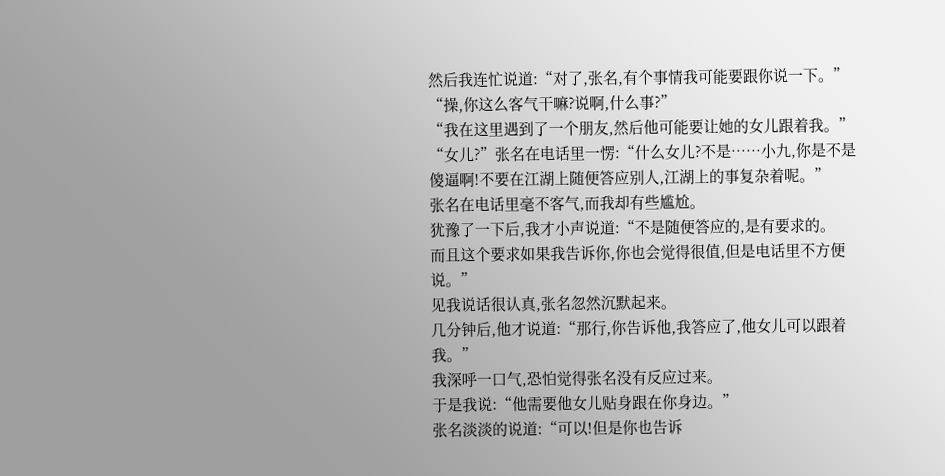然后我连忙说道:“对了,张名,有个事情我可能要跟你说一下。”
“操,你这么客气干嘛?说啊,什么事?”
“我在这里遇到了一个朋友,然后他可能要让她的女儿跟着我。”
“女儿?”张名在电话里一愣:“什么女儿?不是……小九,你是不是傻逼啊!不要在江湖上随便答应别人,江湖上的事复杂着呢。”
张名在电话里毫不客气,而我却有些尴尬。
犹豫了一下后,我才小声说道:“不是随便答应的,是有要求的。
而且这个要求如果我告诉你,你也会觉得很值,但是电话里不方便说。”
见我说话很认真,张名忽然沉默起来。
几分钟后,他才说道:“那行,你告诉他,我答应了,他女儿可以跟着我。”
我深呼一口气,恐怕觉得张名没有反应过来。
于是我说:“他需要他女儿贴身跟在你身边。”
张名淡淡的说道:“可以!但是你也告诉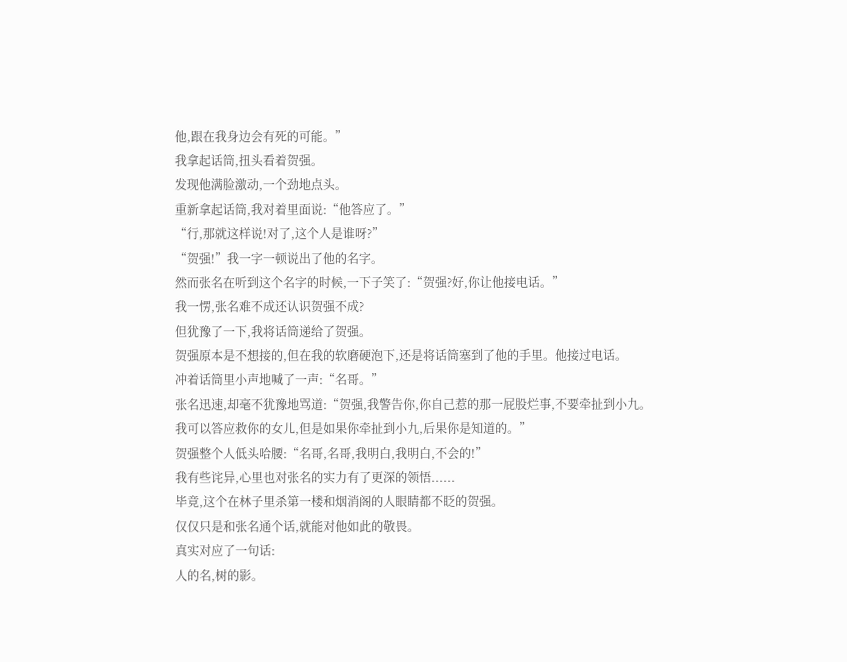他,跟在我身边会有死的可能。”
我拿起话筒,扭头看着贺强。
发现他满脸激动,一个劲地点头。
重新拿起话筒,我对着里面说:“他答应了。”
“行,那就这样说!对了,这个人是谁呀?”
“贺强!”我一字一顿说出了他的名字。
然而张名在听到这个名字的时候,一下子笑了:“贺强?好,你让他接电话。”
我一愣,张名难不成还认识贺强不成?
但犹豫了一下,我将话筒递给了贺强。
贺强原本是不想接的,但在我的软磨硬泡下,还是将话筒塞到了他的手里。他接过电话。
冲着话筒里小声地喊了一声:“名哥。”
张名迅速,却毫不犹豫地骂道:“贺强,我警告你,你自己惹的那一屁股烂事,不要牵扯到小九。
我可以答应救你的女儿,但是如果你牵扯到小九,后果你是知道的。”
贺强整个人低头哈腰:“名哥,名哥,我明白,我明白,不会的!”
我有些诧异,心里也对张名的实力有了更深的领悟......
毕竟,这个在林子里杀第一楼和烟消阁的人眼睛都不眨的贺强。
仅仅只是和张名通个话,就能对他如此的敬畏。
真实对应了一句话:
人的名,树的影。